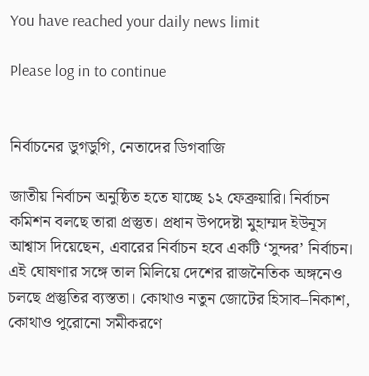You have reached your daily news limit

Please log in to continue


নির্বাচনের ডুগডুগি, নেতাদের ডিগবাজি

জাতীয় নির্বাচন অনুষ্ঠিত হতে যাচ্ছে ১২ ফেব্রুয়ারি। নির্বাচন কমিশন বলছে তারা প্রস্তুত। প্রধান উপদেষ্টা মুহাম্মদ ইউনূস আশ্বাস দিয়েছেন, এবারের নির্বাচন হবে একটি ‘সুন্দর’ নির্বাচন। এই ঘোষণার সঙ্গে তাল মিলিয়ে দেশের রাজনৈতিক অঙ্গনেও চলছে প্রস্তুতির ব্যস্ততা। কোথাও নতুন জোটের হিসাব–নিকাশ, কোথাও পুরোনো সমীকরণে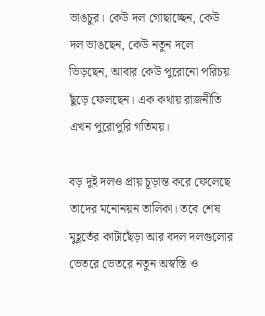ভাঙচুর। কেউ দল গোছাচ্ছেন, কেউ দল ভাঙছেন, কেউ নতুন দলে ভিড়ছেন, আবার কেউ পুরোনো পরিচয় ছুঁড়ে ফেলছেন। এক কথায় রাজনীতি এখন পুরোপুরি গতিময়।

বড় দুই দলও প্রায় চূড়ান্ত করে ফেলেছে তাদের মনোনয়ন তালিকা। তবে শেষ মুহূর্তের কাটাছেঁড়া আর বদল দলগুলোর ভেতরে ভেতরে নতুন অস্বস্তি ও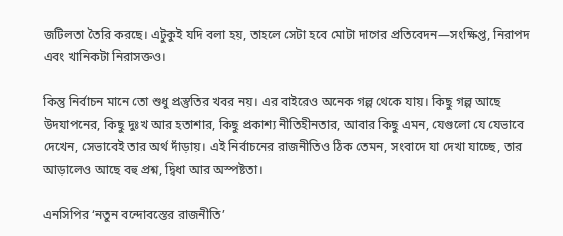জটিলতা তৈরি করছে। এটুকুই যদি বলা হয়, তাহলে সেটা হবে মোটা দাগের প্রতিবেদন—সংক্ষিপ্ত, নিরাপদ এবং খানিকটা নিরাসক্তও।

কিন্তু নির্বাচন মানে তো শুধু প্রস্তুতির খবর নয়। এর বাইরেও অনেক গল্প থেকে যায়। কিছু গল্প আছে উদযাপনের, কিছু দুঃখ আর হতাশার, কিছু প্রকাশ্য নীতিহীনতার, আবার কিছু এমন, যেগুলো যে যেভাবে দেখেন, সেভাবেই তার অর্থ দাঁড়ায়। এই নির্বাচনের রাজনীতিও ঠিক তেমন, সংবাদে যা দেখা যাচ্ছে, তার আড়ালেও আছে বহু প্রশ্ন, দ্বিধা আর অস্পষ্টতা।

এনসিপির ‘নতুন বন্দোবস্তের রাজনীতি’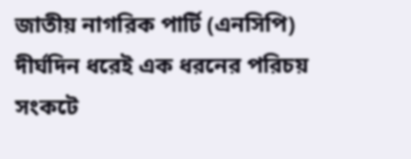জাতীয় নাগরিক পার্টি (এনসিপি) দীর্ঘদিন ধরেই এক ধরনের পরিচয় সংকটে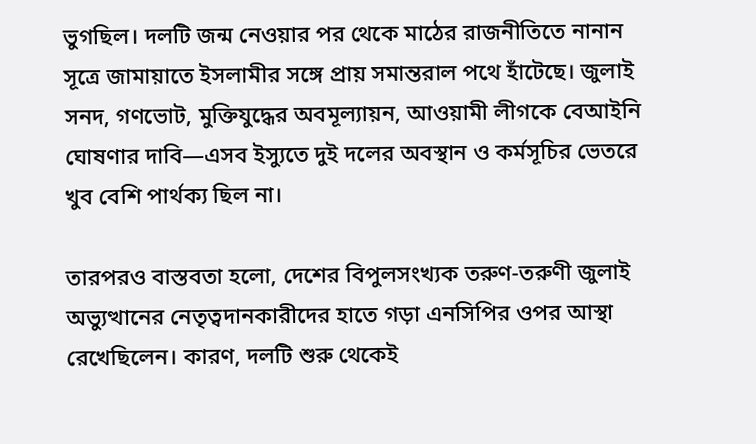ভুগছিল। দলটি জন্ম নেওয়ার পর থেকে মাঠের রাজনীতিতে নানান সূত্রে জামায়াতে ইসলামীর সঙ্গে প্রায় সমান্তরাল পথে হাঁটেছে। জুলাই সনদ, গণভোট, মুক্তিযুদ্ধের অবমূল্যায়ন, আওয়ামী লীগকে বেআইনি ঘোষণার দাবি—এসব ইস্যুতে দুই দলের অবস্থান ও কর্মসূচির ভেতরে খুব বেশি পার্থক্য ছিল না।

তারপরও বাস্তবতা হলো, দেশের বিপুলসংখ্যক তরুণ-তরুণী জুলাই অভ্যুত্থানের নেতৃত্বদানকারীদের হাতে গড়া এনসিপির ওপর আস্থা রেখেছিলেন। কারণ, দলটি শুরু থেকেই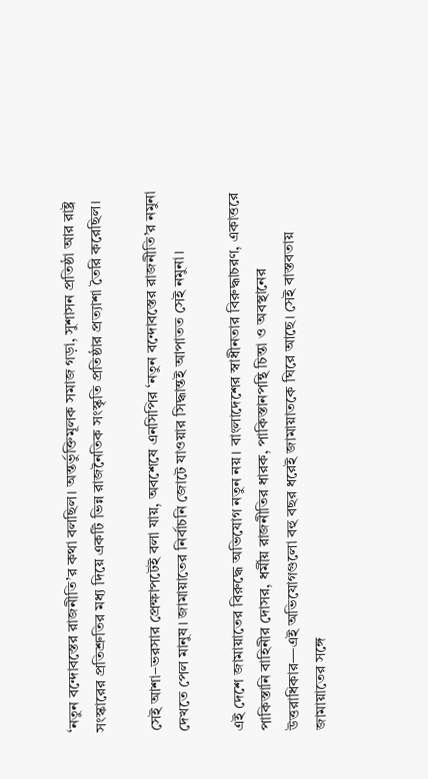‘নতুন বন্দোবস্তের রাজনীতি’র কথা বলছিল। অন্তর্ভুক্তিমূলক সমাজ গড়া, সুশাসন প্রতিষ্ঠা আর রাষ্ট্র সংস্কারের প্রতিশ্রুতির মধ্য দিয়ে একটি ভিন্ন রাজনৈতিক সংস্কৃতি প্রতিষ্ঠার প্রত্যাশা তৈরি করেছিল।

সেই আশা–ভরসার প্রেক্ষাপটেই বলা যায়, অবশেষে এনসিপির ‘নতুন বন্দোবস্তের রাজনীতি’র নমুনা দেখতে পেল মানুষ। জামায়াতের নির্বাচনি জোটে যাওয়ার সিদ্ধান্তই আপাতত সেই নমুনা।

এই দেশে জামায়াতের বিরুদ্ধে অভিযোগ নতুন নয়। বাংলাদেশের স্বাধীনতার বিরুদ্ধাচরণ, একাত্তরে পাকিস্তানি বাহিনীর দোসর, ধর্মীয় রাজনীতির ধারক, পাকিস্তানপন্থি চিন্তা ও অবস্থানের উত্তরাধিকার—এই অভিযোগগুলো বহু বছর ধরেই জামায়াতকে ঘিরে আছে। সেই বাস্তবতায় জামায়াতের সঙ্গে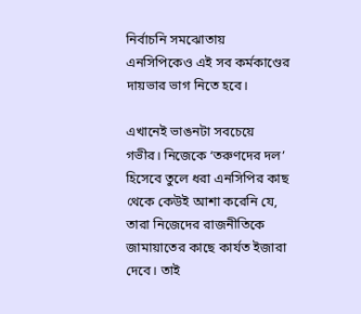নির্বাচনি সমঝোতায় এনসিপিকেও এই সব কর্মকাণ্ডের দায়ভার ভাগ নিতে হবে।

এখানেই ভাঙনটা সবচেয়ে গভীর। নিজেকে ‘তরুণদের দল’ হিসেবে তুলে ধরা এনসিপির কাছ থেকে কেউই আশা করেনি যে, তারা নিজেদের রাজনীতিকে জামায়াতের কাছে কার্যত ইজারা দেবে। তাই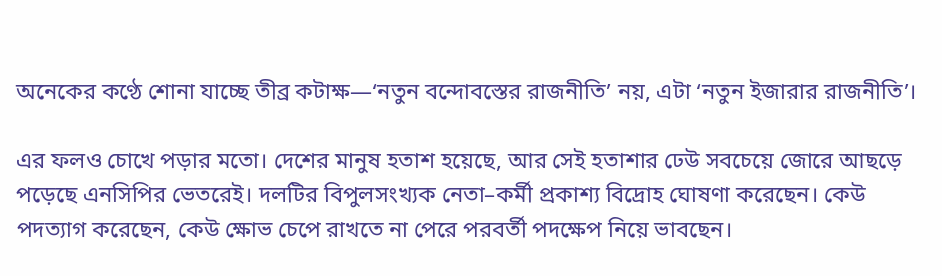অনেকের কণ্ঠে শোনা যাচ্ছে তীব্র কটাক্ষ—‘নতুন বন্দোবস্তের রাজনীতি’ নয়, এটা ‘নতুন ইজারার রাজনীতি’।

এর ফলও চোখে পড়ার মতো। দেশের মানুষ হতাশ হয়েছে, আর সেই হতাশার ঢেউ সবচেয়ে জোরে আছড়ে পড়েছে এনসিপির ভেতরেই। দলটির বিপুলসংখ্যক নেতা–কর্মী প্রকাশ্য বিদ্রোহ ঘোষণা করেছেন। কেউ পদত্যাগ করেছেন, কেউ ক্ষোভ চেপে রাখতে না পেরে পরবর্তী পদক্ষেপ নিয়ে ভাবছেন।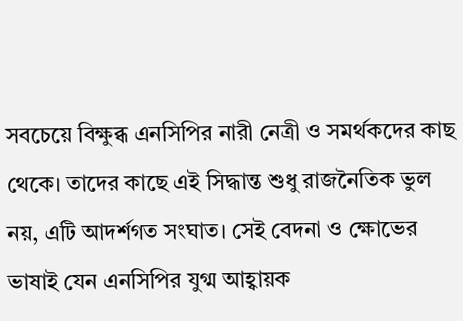সবচেয়ে বিক্ষুব্ধ এনসিপির নারী নেত্রী ও সমর্থকদের কাছ থেকে। তাদের কাছে এই সিদ্ধান্ত শুধু রাজনৈতিক ভুল নয়, এটি আদর্শগত সংঘাত। সেই বেদনা ও ক্ষোভের ভাষাই যেন এনসিপির যুগ্ম আহ্বায়ক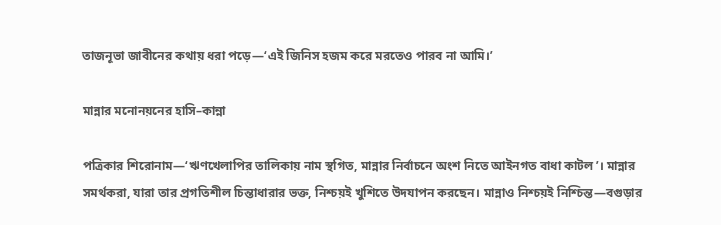তাজনূভা জাবীনের কথায় ধরা পড়ে—‘এই জিনিস হজম করে মরতেও পারব না আমি।’

মান্নার মনোনয়নের হাসি–কান্না

পত্রিকার শিরোনাম—‘ঋণখেলাপির তালিকায় নাম স্থগিত, মান্নার নির্বাচনে অংশ নিতে আইনগত বাধা কাটল’। মান্নার সমর্থকরা, যারা তার প্রগতিশীল চিন্তাধারার ভক্ত, নিশ্চয়ই খুশিতে উদযাপন করছেন। মান্নাও নিশ্চয়ই নিশ্চিন্ত—বগুড়ার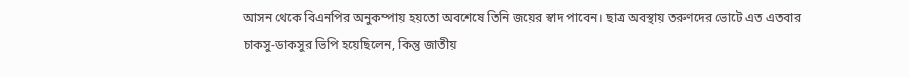আসন থেকে বিএনপির অনুকম্পায় হয়তো অবশেষে তিনি জয়ের স্বাদ পাবেন। ছাত্র অবস্থায় তরুণদের ভোটে এত এতবার চাকসু-ডাকসুর ভিপি হয়েছিলেন, কিন্তু জাতীয়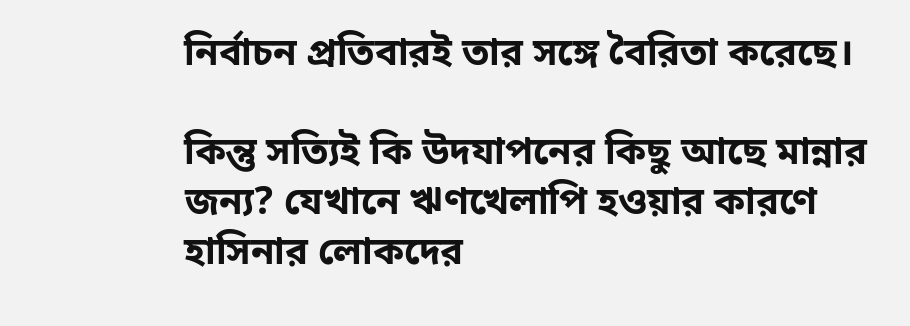নির্বাচন প্রতিবারই তার সঙ্গে বৈরিতা করেছে।

কিন্তু সত্যিই কি উদযাপনের কিছু আছে মান্নার জন্য? যেখানে ঋণখেলাপি হওয়ার কারণে হাসিনার লোকদের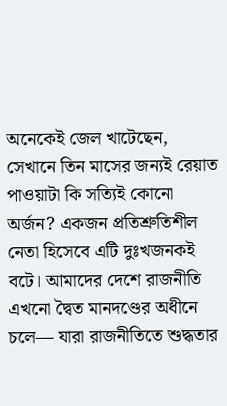অনেকেই জেল খাটেছেন, সেখানে তিন মাসের জন্যই রেয়াত পাওয়াটা কি সত্যিই কোনো অর্জন? একজন প্রতিশ্রুতিশীল নেতা হিসেবে এটি দুঃখজনকই বটে। আমাদের দেশে রাজনীতি এখনো দ্বৈত মানদণ্ডের অধীনে চলে— যারা রাজনীতিতে শুদ্ধতার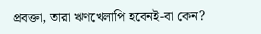প্রবক্তা, তারা ঋণখেলাপি হবেনই-বা কেন?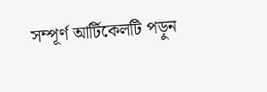সম্পূর্ণ আর্টিকেলটি পড়ুন